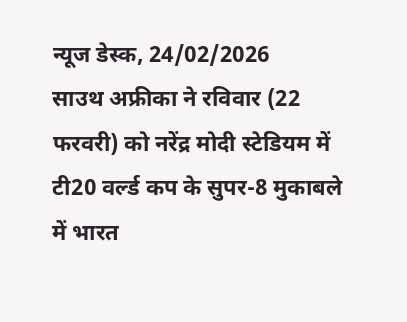न्यूज डेस्क, 24/02/2026
साउथ अफ्रीका ने रविवार (22 फरवरी) को नरेंद्र मोदी स्टेडियम में टी20 वर्ल्ड कप के सुपर-8 मुकाबले में भारत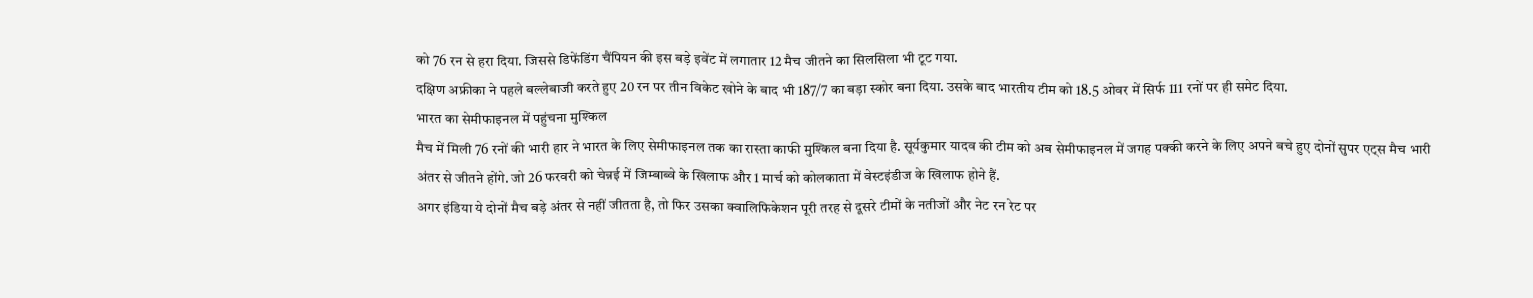को 76 रन से हरा दिया. जिससे डिफेंडिंग चैंपियन की इस बड़े इवेंट में लगातार 12 मैच जीतने का सिलसिला भी टूट गया.
दक्षिण अफ्रीका ने पहले बल्लेबाजी करते हुए 20 रन पर तीन विकेट खोने के बाद भी 187/7 का बड़ा स्कोर बना दिया. उसके बाद भारतीय टीम को 18.5 ओवर में सिर्फ 111 रनों पर ही समेट दिया.
भारत का सेमीफाइनल में पहुंचना मुश्किल
मैच में मिली 76 रनों की भारी हार ने भारत के लिए सेमीफाइनल तक का रास्ता काफी मुश्किल बना दिया है. सूर्यकुमार यादव की टीम को अब सेमीफाइनल में जगह पक्की करने के लिए अपने बचे हुए दोनों सुपर एट्स मैच भारी अंतर से जीतने होंगे. जो 26 फरवरी को चेन्नई में जिम्बाब्वे के खिलाफ और 1 मार्च को कोलकाता में वेस्टइंडीज के खिलाफ होने हैं.
अगर इंडिया ये दोनों मैच बड़े अंतर से नहीं जीतता है, तो फिर उसका क्वालिफिकेशन पूरी तरह से दूसरे टीमों के नतीजों और नेट रन रेट पर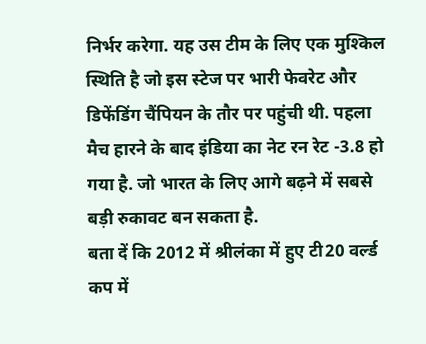निर्भर करेगा. यह उस टीम के लिए एक मुश्किल स्थिति है जो इस स्टेज पर भारी फेवरेट और डिफेंडिंग चैंपियन के तौर पर पहुंची थी. पहला मैच हारने के बाद इंडिया का नेट रन रेट -3.8 हो गया है. जो भारत के लिए आगे बढ़ने में सबसे बड़ी रुकावट बन सकता है.
बता दें कि 2012 में श्रीलंका में हुए टी20 वर्ल्ड कप में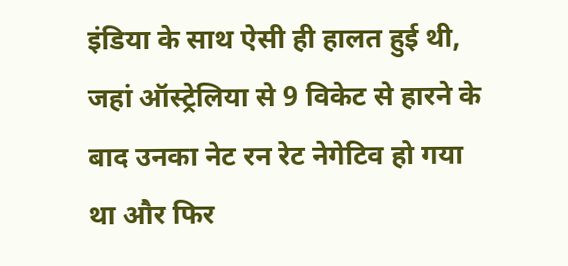इंडिया के साथ ऐसी ही हालत हुई थी, जहां ऑस्ट्रेलिया से 9 विकेट से हारने के बाद उनका नेट रन रेट नेगेटिव हो गया था और फिर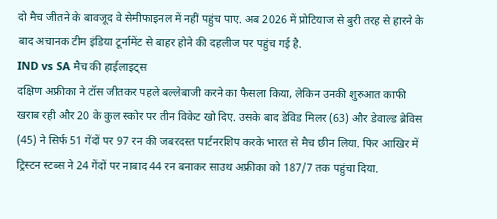दो मैच जीतने के बावजूद वे सेमीफाइनल में नहीं पहुंच पाए. अब 2026 में प्रोटियाज से बुरी तरह से हारने के बाद अचानक टीम इंडिया टूर्नामेंट से बाहर होने की दहलीज पर पहुंच गई है.
IND vs SA मैच की हाईलाइट्स
दक्षिण अफ्रीका ने टॉस जीतकर पहले बल्लेबाजी करने का फैसला किया, लेकिन उनकी शुरुआत काफी खराब रही और 20 के कुल स्कोर पर तीन विकेट खो दिए. उसके बाद डेविड मिलर (63) और डेवाल्ड ब्रेविस (45) ने सिर्फ 51 गेंदों पर 97 रन की जबरदस्त पार्टनरशिप करके भारत से मैच छीन लिया. फिर आखिर में ट्रिस्टन स्टब्स ने 24 गेंदों पर नाबाद 44 रन बनाकर साउथ अफ्रीका को 187/7 तक पहुंचा दिया.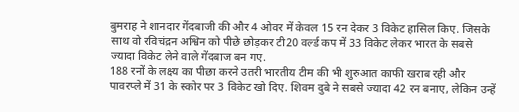बुमराह ने शानदार गेंदबाजी की और 4 ओवर में केवल 15 रन देकर 3 विकेट हासिल किए. जिसके साथ वो रविचंद्रन अश्विन को पीछे छोड़कर टी20 वर्ल्ड कप में 33 विकेट लेकर भारत के सबसे ज्यादा विकेट लेने वाले गेंदबाज बन गए.
188 रनों के लक्ष्य का पीछा करने उतरी भारतीय टीम की भी शुरुआत काफी खराब रही और पावरप्ले में 31 के स्कोर पर 3 विकेट खो दिए. शिवम दुबे ने सबसे ज्यादा 42 रन बनाए, लेकिन उन्हें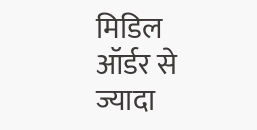मिडिल ऑर्डर से ज्यादा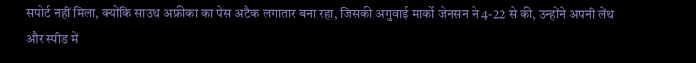सपोर्ट नहीं मिला, क्योंकि साउथ अफ्रीका का पेस अटैक लगातार बना रहा, जिसकी अगुवाई मार्को जेनसन ने 4-22 से की, उन्होंने अपनी लेंथ और स्पीड में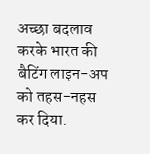अच्छा बदलाव करके भारत की बैटिंग लाइन-अप को तहस-नहस कर दिया.